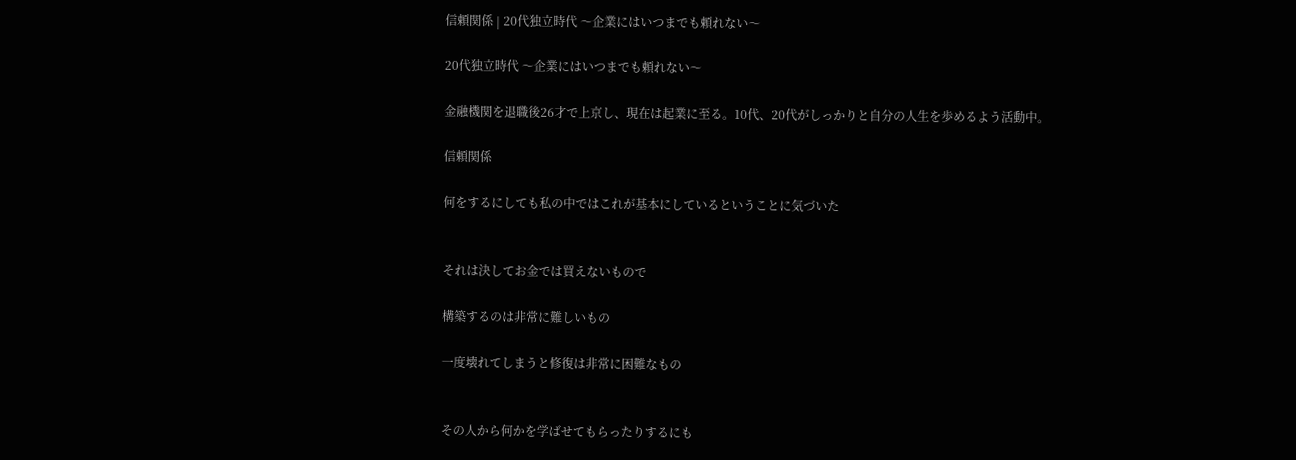信頼関係 | 20代独立時代 〜企業にはいつまでも頼れない〜

20代独立時代 〜企業にはいつまでも頼れない〜

金融機関を退職後26才で上京し、現在は起業に至る。10代、20代がしっかりと自分の人生を歩めるよう活動中。

信頼関係

何をするにしても私の中ではこれが基本にしているということに気づいた


それは決してお金では買えないもので

構築するのは非常に難しいもの

一度壊れてしまうと修復は非常に困難なもの


その人から何かを学ばせてもらったりするにも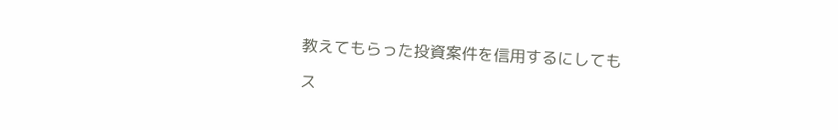教えてもらった投資案件を信用するにしても

ス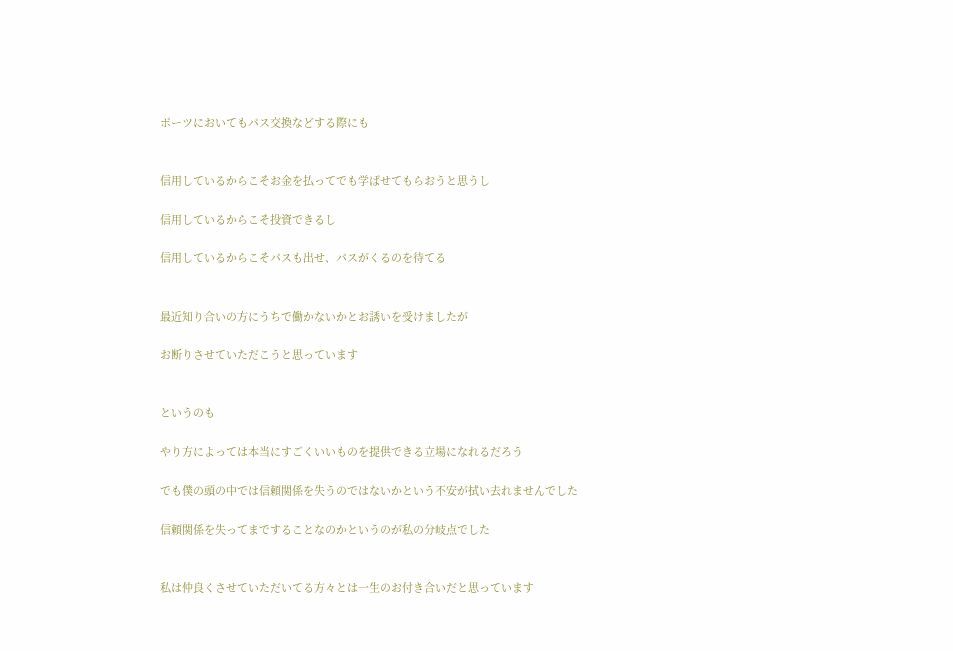ポーツにおいてもパス交換などする際にも


信用しているからこそお金を払ってでも学ばせてもらおうと思うし

信用しているからこそ投資できるし

信用しているからこそパスも出せ、パスがくるのを待てる


最近知り合いの方にうちで働かないかとお誘いを受けましたが

お断りさせていただこうと思っています


というのも

やり方によっては本当にすごくいいものを提供できる立場になれるだろう

でも僕の頭の中では信頼関係を失うのではないかという不安が拭い去れませんでした

信頼関係を失ってまですることなのかというのが私の分岐点でした


私は仲良くさせていただいてる方々とは一生のお付き合いだと思っています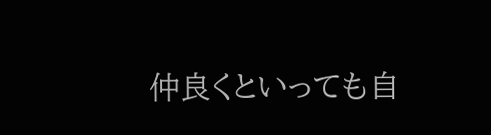仲良くといっても自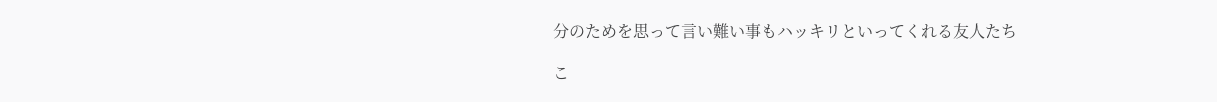分のためを思って言い難い事もハッキリといってくれる友人たち

こ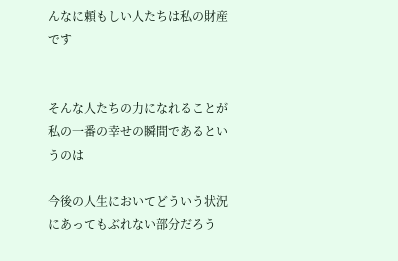んなに頼もしい人たちは私の財産です


そんな人たちの力になれることが私の一番の幸せの瞬間であるというのは

今後の人生においてどういう状況にあってもぶれない部分だろう